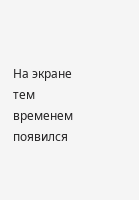На экране тем временем появился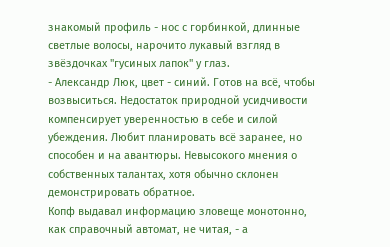знакомый профиль - нос с горбинкой, длинные светлые волосы, нарочито лукавый взгляд в звёздочках "гусиных лапок" у глаз.
- Александр Люк, цвет - синий. Готов на всё, чтобы возвыситься. Недостаток природной усидчивости компенсирует уверенностью в себе и силой убеждения. Любит планировать всё заранее, но способен и на авантюры. Невысокого мнения о собственных талантах, хотя обычно склонен демонстрировать обратное.
Копф выдавал информацию зловеще монотонно, как справочный автомат, не читая, - а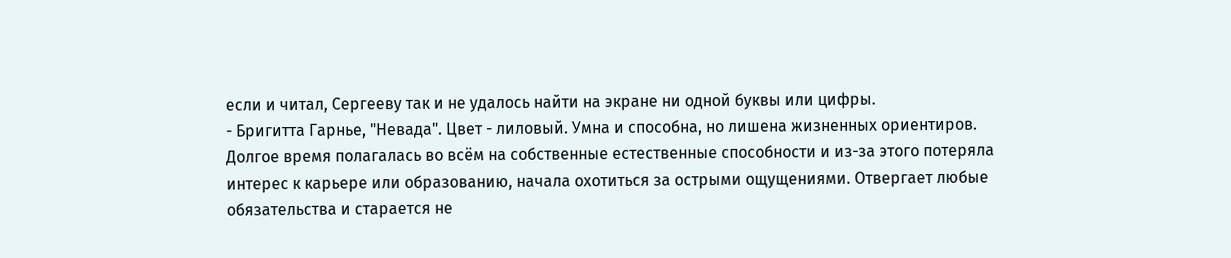если и читал, Сергееву так и не удалось найти на экране ни одной буквы или цифры.
- Бригитта Гарнье, "Невада". Цвет - лиловый. Умна и способна, но лишена жизненных ориентиров. Долгое время полагалась во всём на собственные естественные способности и из-за этого потеряла интерес к карьере или образованию, начала охотиться за острыми ощущениями. Отвергает любые обязательства и старается не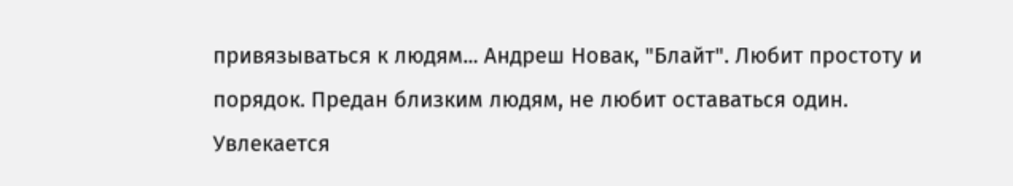привязываться к людям... Андреш Новак, "Блайт". Любит простоту и порядок. Предан близким людям, не любит оставаться один. Увлекается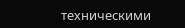техническими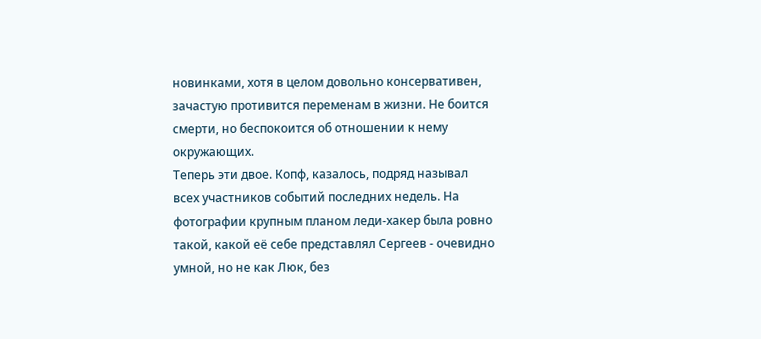новинками, хотя в целом довольно консервативен, зачастую противится переменам в жизни. Не боится смерти, но беспокоится об отношении к нему окружающих.
Теперь эти двое. Копф, казалось, подряд называл всех участников событий последних недель. На фотографии крупным планом леди-хакер была ровно такой, какой её себе представлял Сергеев - очевидно умной, но не как Люк, без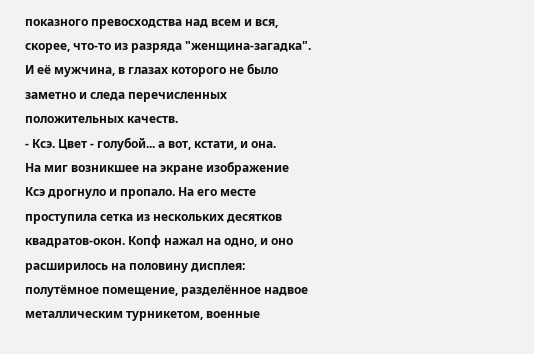показного превосходства над всем и вся, скорее, что-то из разряда "женщина-загадка". И её мужчина, в глазах которого не было заметно и следа перечисленных положительных качеств.
- Ксэ. Цвет - голубой... а вот, кстати, и она.
На миг возникшее на экране изображение Ксэ дрогнуло и пропало. На его месте проступила сетка из нескольких десятков квадратов-окон. Копф нажал на одно, и оно расширилось на половину дисплея: полутёмное помещение, разделённое надвое металлическим турникетом, военные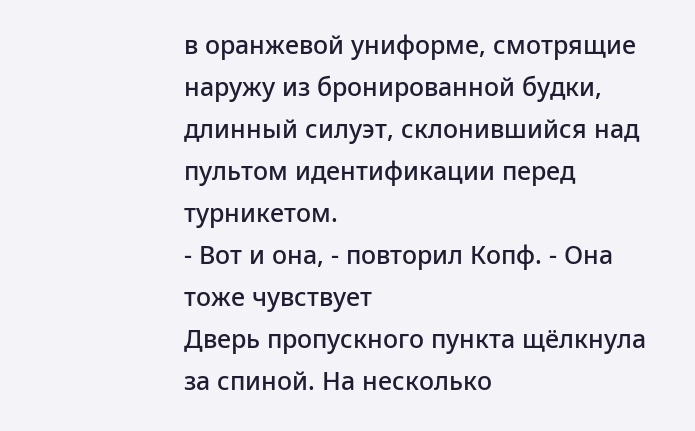в оранжевой униформе, смотрящие наружу из бронированной будки, длинный силуэт, склонившийся над пультом идентификации перед турникетом.
- Вот и она, - повторил Копф. - Она тоже чувствует
Дверь пропускного пункта щёлкнула за спиной. На несколько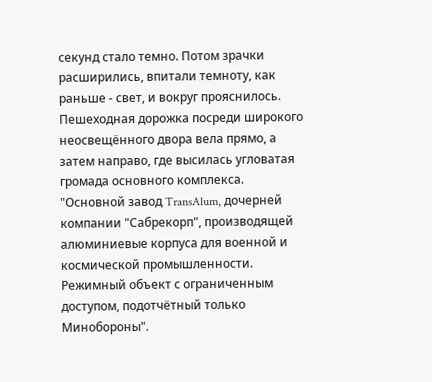секунд стало темно. Потом зрачки расширились, впитали темноту, как раньше - свет, и вокруг прояснилось. Пешеходная дорожка посреди широкого неосвещённого двора вела прямо, а затем направо, где высилась угловатая громада основного комплекса.
"Основной завод TransAlum, дочерней компании "Сабрекорп", производящей алюминиевые корпуса для военной и космической промышленности. Режимный объект с ограниченным доступом, подотчётный только Минобороны".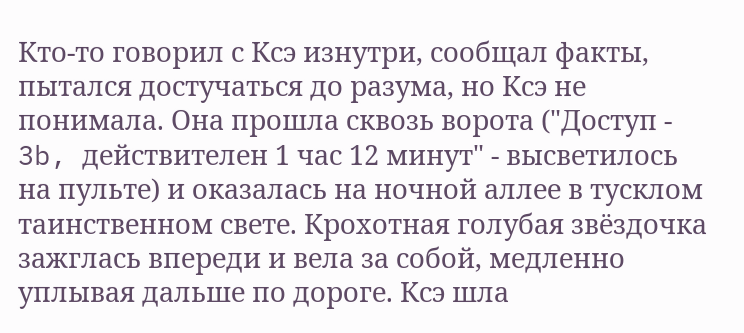Кто-то говорил с Ксэ изнутри, сообщал факты, пытался достучаться до разума, но Ксэ не понимала. Она прошла сквозь ворота ("Доступ - 3b, действителен 1 час 12 минут" - высветилось на пульте) и оказалась на ночной аллее в тусклом таинственном свете. Крохотная голубая звёздочка зажглась впереди и вела за собой, медленно уплывая дальше по дороге. Ксэ шла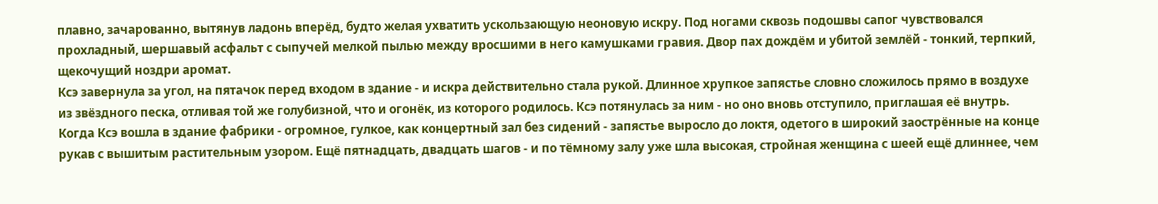плавно, зачарованно, вытянув ладонь вперёд, будто желая ухватить ускользающую неоновую искру. Под ногами сквозь подошвы сапог чувствовался прохладный, шершавый асфальт с сыпучей мелкой пылью между вросшими в него камушками гравия. Двор пах дождём и убитой землёй - тонкий, терпкий, щекочущий ноздри аромат.
Ксэ завернула за угол, на пятачок перед входом в здание - и искра действительно стала рукой. Длинное хрупкое запястье словно сложилось прямо в воздухе из звёздного песка, отливая той же голубизной, что и огонёк, из которого родилось. Ксэ потянулась за ним - но оно вновь отступило, приглашая её внутрь. Когда Ксэ вошла в здание фабрики - огромное, гулкое, как концертный зал без сидений - запястье выросло до локтя, одетого в широкий заострённые на конце рукав с вышитым растительным узором. Ещё пятнадцать, двадцать шагов - и по тёмному залу уже шла высокая, стройная женщина с шеей ещё длиннее, чем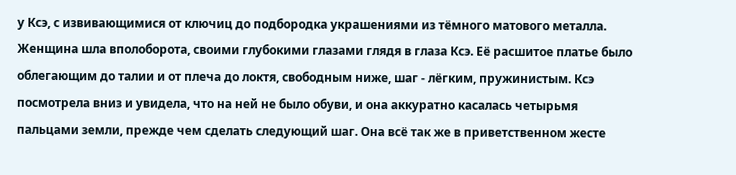у Ксэ, с извивающимися от ключиц до подбородка украшениями из тёмного матового металла. Женщина шла вполоборота, своими глубокими глазами глядя в глаза Ксэ. Её расшитое платье было облегающим до талии и от плеча до локтя, свободным ниже, шаг - лёгким, пружинистым. Ксэ посмотрела вниз и увидела, что на ней не было обуви, и она аккуратно касалась четырьмя пальцами земли, прежде чем сделать следующий шаг. Она всё так же в приветственном жесте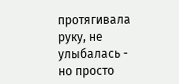протягивала руку, не улыбалась - но просто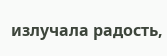излучала радость,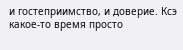и гостеприимство, и доверие. Ксэ какое-то время просто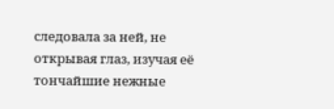следовала за ней, не открывая глаз, изучая её тончайшие нежные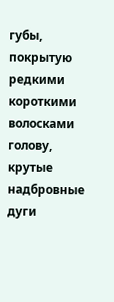губы, покрытую редкими короткими волосками голову, крутые надбровные дуги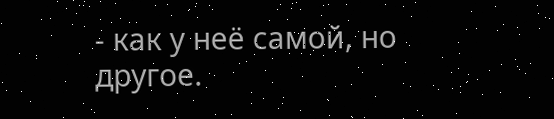- как у неё самой, но другое.